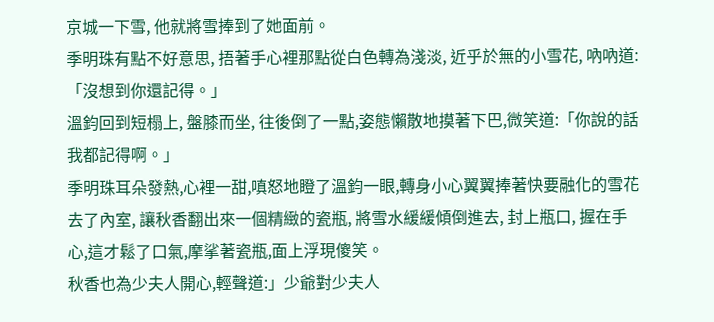京城一下雪, 他就將雪捧到了她面前。
季明珠有點不好意思, 捂著手心裡那點從白色轉為淺淡, 近乎於無的小雪花, 吶吶道:「沒想到你還記得。」
溫鈞回到短榻上, 盤膝而坐, 往後倒了一點,姿態懶散地摸著下巴,微笑道:「你說的話我都記得啊。」
季明珠耳朵發熱,心裡一甜,嗔怒地瞪了溫鈞一眼,轉身小心翼翼捧著快要融化的雪花去了內室, 讓秋香翻出來一個精緻的瓷瓶, 將雪水緩緩傾倒進去, 封上瓶口, 握在手心,這才鬆了口氣,摩挲著瓷瓶,面上浮現傻笑。
秋香也為少夫人開心,輕聲道:」少爺對少夫人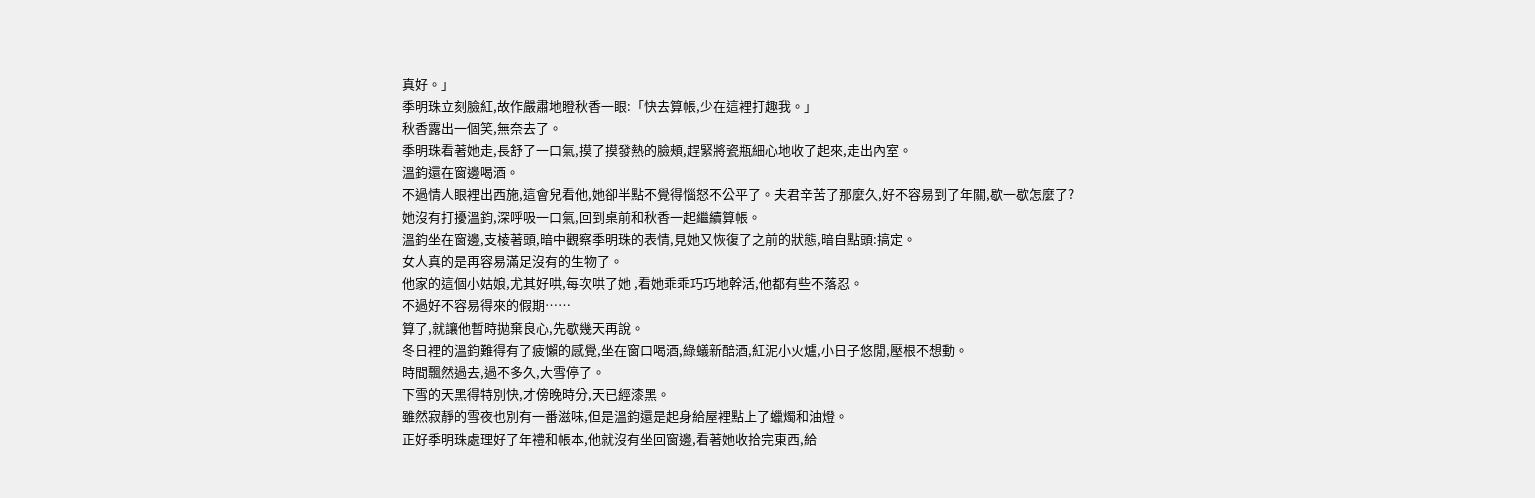真好。」
季明珠立刻臉紅,故作嚴肅地瞪秋香一眼:「快去算帳,少在這裡打趣我。」
秋香露出一個笑,無奈去了。
季明珠看著她走,長舒了一口氣,摸了摸發熱的臉頰,趕緊將瓷瓶細心地收了起來,走出內室。
溫鈞還在窗邊喝酒。
不過情人眼裡出西施,這會兒看他,她卻半點不覺得惱怒不公平了。夫君辛苦了那麼久,好不容易到了年關,歇一歇怎麼了?
她沒有打擾溫鈞,深呼吸一口氣,回到桌前和秋香一起繼續算帳。
溫鈞坐在窗邊,支棱著頭,暗中觀察季明珠的表情,見她又恢復了之前的狀態,暗自點頭:搞定。
女人真的是再容易滿足沒有的生物了。
他家的這個小姑娘,尤其好哄,每次哄了她 ,看她乖乖巧巧地幹活,他都有些不落忍。
不過好不容易得來的假期……
算了,就讓他暫時拋棄良心,先歇幾天再說。
冬日裡的溫鈞難得有了疲懶的感覺,坐在窗口喝酒,綠蟻新醅酒,紅泥小火爐,小日子悠閒,壓根不想動。
時間飄然過去,過不多久,大雪停了。
下雪的天黑得特別快,才傍晚時分,天已經漆黑。
雖然寂靜的雪夜也別有一番滋味,但是溫鈞還是起身給屋裡點上了蠟燭和油燈。
正好季明珠處理好了年禮和帳本,他就沒有坐回窗邊,看著她收拾完東西,給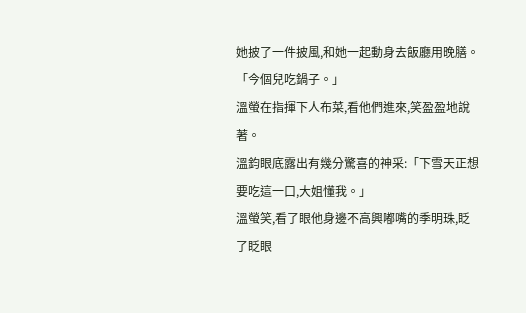她披了一件披風,和她一起動身去飯廳用晚膳。
「今個兒吃鍋子。」
溫螢在指揮下人布菜,看他們進來,笑盈盈地說著。
溫鈞眼底露出有幾分驚喜的神采:「下雪天正想要吃這一口,大姐懂我。」
溫螢笑,看了眼他身邊不高興嘟嘴的季明珠,眨了眨眼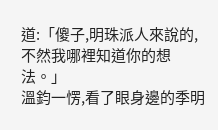道:「傻子,明珠派人來說的,不然我哪裡知道你的想法。」
溫鈞一愣,看了眼身邊的季明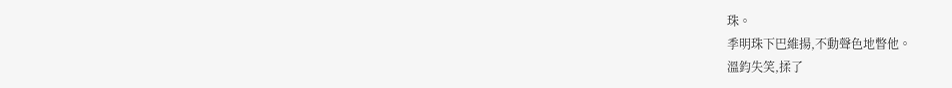珠。
季明珠下巴維揚,不動聲色地瞥他。
溫鈞失笑,揉了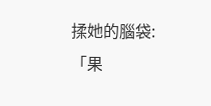揉她的腦袋:「果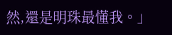然,還是明珠最懂我。」